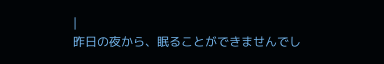|
昨日の夜から、眠ることができませんでし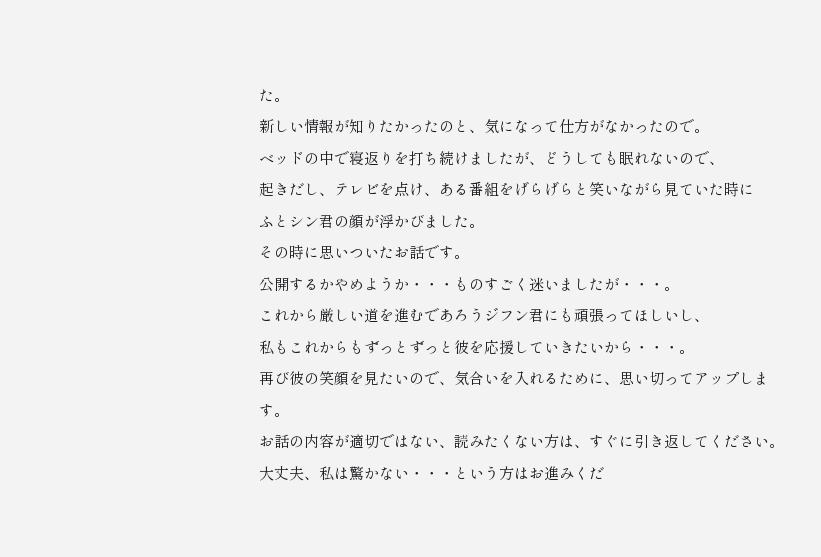た。
新しい情報が知りたかったのと、気になって仕方がなかったので。
ベッドの中で寝返りを打ち続けましたが、どうしても眠れないので、
起きだし、テレビを点け、ある番組をげらげらと笑いながら見ていた時に
ふとシン君の顔が浮かびました。
その時に思いついたお話です。
公開するかやめようか・・・ものすごく迷いましたが・・・。
これから厳しい道を進むであろうジフン君にも頑張ってほしいし、
私もこれからもずっとずっと彼を応援していきたいから・・・。
再び彼の笑顔を見たいので、気合いを入れるために、思い切ってアップします。
お話の内容が適切ではない、読みたくない方は、すぐに引き返してください。
大丈夫、私は驚かない・・・という方はお進みくだ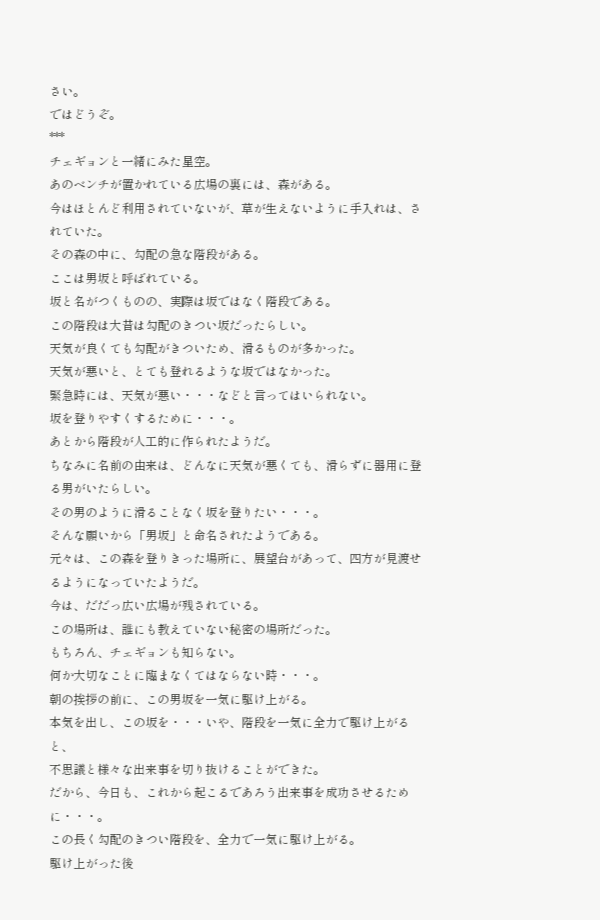さい。
ではどうぞ。
***
チェギョンと一緒にみた星空。
あのベンチが置かれている広場の裏には、森がある。
今はほとんど利用されていないが、草が生えないように手入れは、されていた。
その森の中に、勾配の急な階段がある。
ここは男坂と呼ばれている。
坂と名がつくものの、実際は坂ではなく階段である。
この階段は大昔は勾配のきつい坂だったらしい。
天気が良くても勾配がきついため、滑るものが多かった。
天気が悪いと、とても登れるような坂ではなかった。
緊急時には、天気が悪い・・・などと言ってはいられない。
坂を登りやすくするために・・・。
あとから階段が人工的に作られたようだ。
ちなみに名前の由来は、どんなに天気が悪くても、滑らずに器用に登る男がいたらしい。
その男のように滑ることなく坂を登りたい・・・。
そんな願いから「男坂」と命名されたようである。
元々は、この森を登りきった場所に、展望台があって、四方が見渡せるようになっていたようだ。
今は、だだっ広い広場が残されている。
この場所は、誰にも教えていない秘密の場所だった。
もちろん、チェギョンも知らない。
何か大切なことに臨まなくてはならない時・・・。
朝の挨拶の前に、この男坂を一気に駆け上がる。
本気を出し、この坂を・・・いや、階段を一気に全力で駆け上がると、
不思議と様々な出来事を切り抜けることができた。
だから、今日も、これから起こるであろう出来事を成功させるために・・・。
この長く勾配のきつい階段を、全力で一気に駆け上がる。
駆け上がった後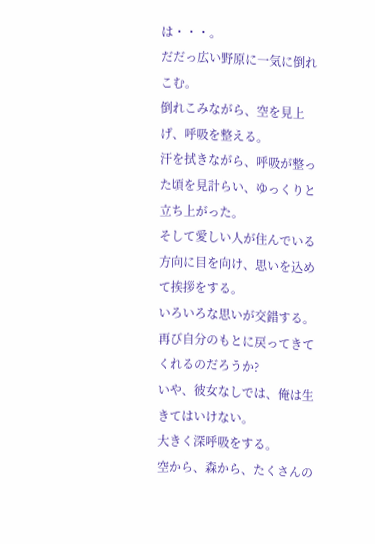は・・・。
だだっ広い野原に一気に倒れこむ。
倒れこみながら、空を見上げ、呼吸を整える。
汗を拭きながら、呼吸が整った頃を見計らい、ゆっくりと立ち上がった。
そして愛しい人が住んでいる方向に目を向け、思いを込めて挨拶をする。
いろいろな思いが交錯する。
再び自分のもとに戻ってきてくれるのだろうか?
いや、彼女なしでは、俺は生きてはいけない。
大きく深呼吸をする。
空から、森から、たくさんの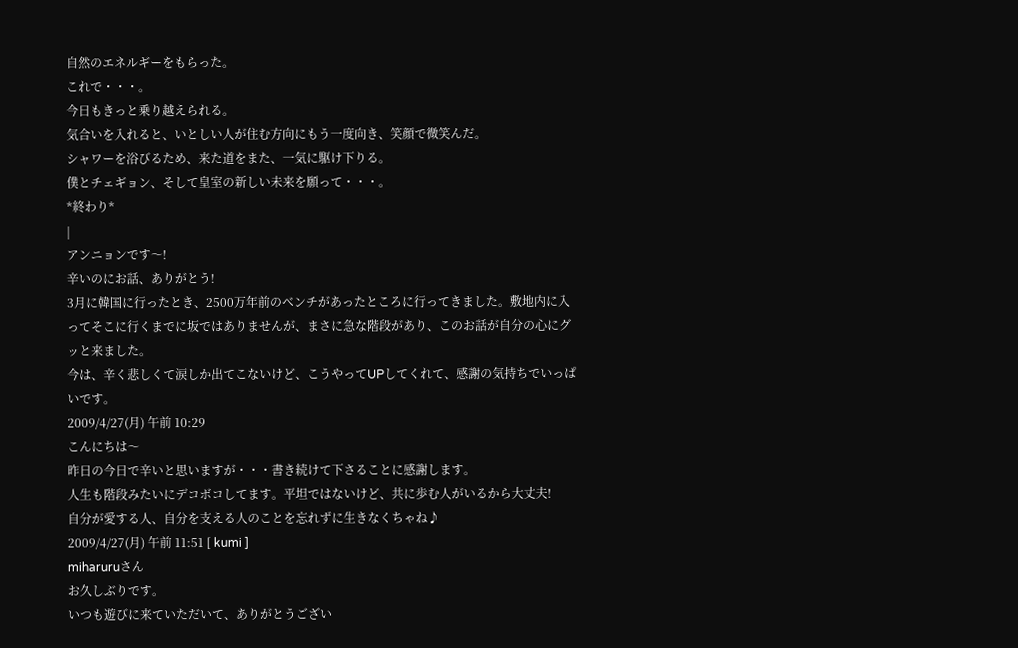自然のエネルギーをもらった。
これで・・・。
今日もきっと乗り越えられる。
気合いを入れると、いとしい人が住む方向にもう一度向き、笑顔で微笑んだ。
シャワーを浴びるため、来た道をまた、一気に駆け下りる。
僕とチェギョン、そして皇室の新しい未来を願って・・・。
*終わり*
|
アンニョンです〜!
辛いのにお話、ありがとう!
3月に韓国に行ったとき、2500万年前のベンチがあったところに行ってきました。敷地内に入ってそこに行くまでに坂ではありませんが、まさに急な階段があり、このお話が自分の心にグッと来ました。
今は、辛く悲しくて涙しか出てこないけど、こうやってUPしてくれて、感謝の気持ちでいっぱいです。
2009/4/27(月) 午前 10:29
こんにちは〜
昨日の今日で辛いと思いますが・・・書き続けて下さることに感謝します。
人生も階段みたいにデコボコしてます。平坦ではないけど、共に歩む人がいるから大丈夫!
自分が愛する人、自分を支える人のことを忘れずに生きなくちゃね♪
2009/4/27(月) 午前 11:51 [ kumi ]
miharuruさん
お久しぶりです。
いつも遊びに来ていただいて、ありがとうござい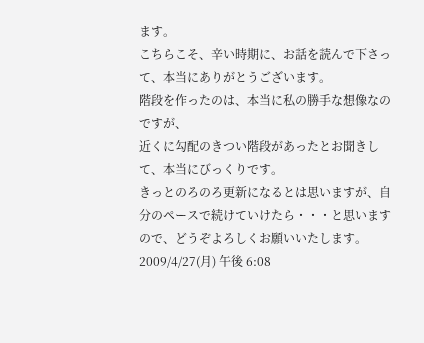ます。
こちらこそ、辛い時期に、お話を読んで下さって、本当にありがとうございます。
階段を作ったのは、本当に私の勝手な想像なのですが、
近くに勾配のきつい階段があったとお聞きして、本当にびっくりです。
きっとのろのろ更新になるとは思いますが、自分のペースで続けていけたら・・・と思いますので、どうぞよろしくお願いいたします。
2009/4/27(月) 午後 6:08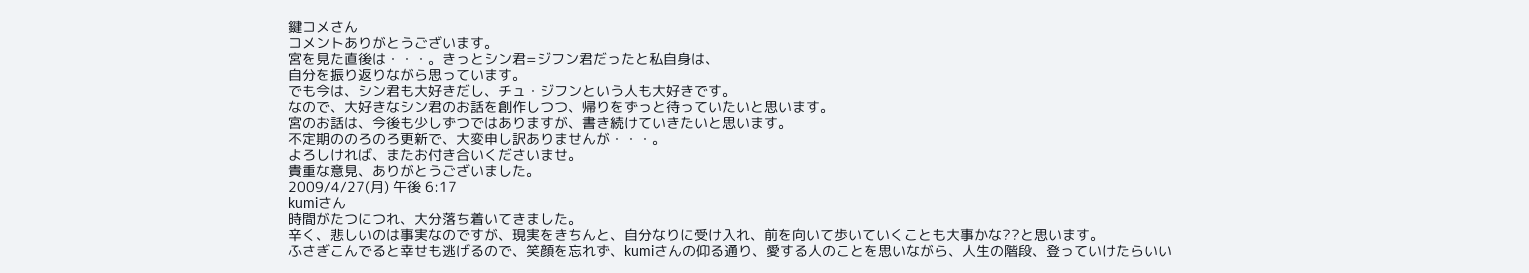鍵コメさん
コメントありがとうございます。
宮を見た直後は・・・。きっとシン君=ジフン君だったと私自身は、
自分を振り返りながら思っています。
でも今は、シン君も大好きだし、チュ・ジフンという人も大好きです。
なので、大好きなシン君のお話を創作しつつ、帰りをずっと待っていたいと思います。
宮のお話は、今後も少しずつではありますが、書き続けていきたいと思います。
不定期ののろのろ更新で、大変申し訳ありませんが・・・。
よろしければ、またお付き合いくださいませ。
貴重な意見、ありがとうございました。
2009/4/27(月) 午後 6:17
kumiさん
時間がたつにつれ、大分落ち着いてきました。
辛く、悲しいのは事実なのですが、現実をきちんと、自分なりに受け入れ、前を向いて歩いていくことも大事かな??と思います。
ふさぎこんでると幸せも逃げるので、笑顔を忘れず、kumiさんの仰る通り、愛する人のことを思いながら、人生の階段、登っていけたらいい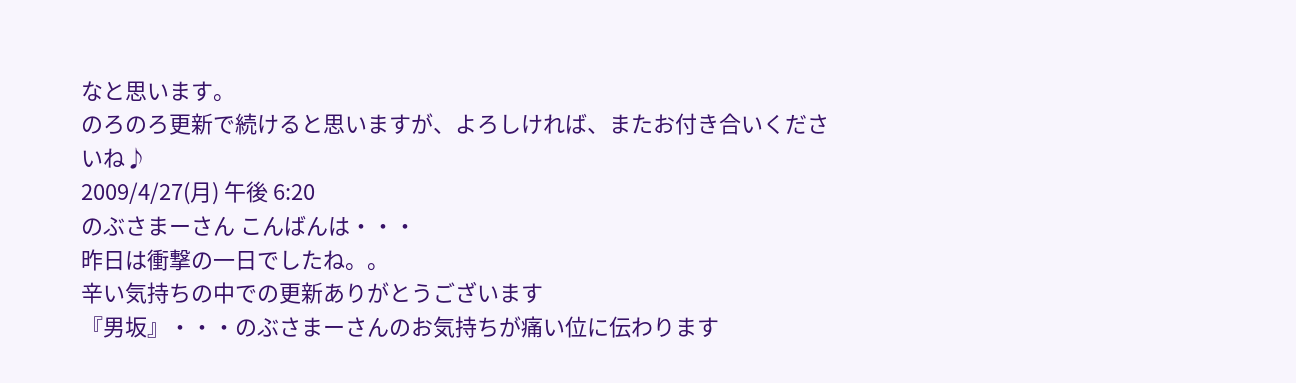なと思います。
のろのろ更新で続けると思いますが、よろしければ、またお付き合いくださいね♪
2009/4/27(月) 午後 6:20
のぶさまーさん こんばんは・・・
昨日は衝撃の一日でしたね。。
辛い気持ちの中での更新ありがとうございます
『男坂』・・・のぶさまーさんのお気持ちが痛い位に伝わります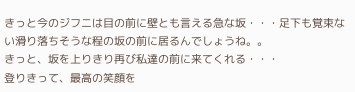きっと今のジフニは目の前に壁とも言える急な坂・・・足下も覚束ない滑り落ちそうな程の坂の前に居るんでしょうね。。
きっと、坂を上りきり再び私達の前に来てくれる・・・
登りきって、最高の笑顔を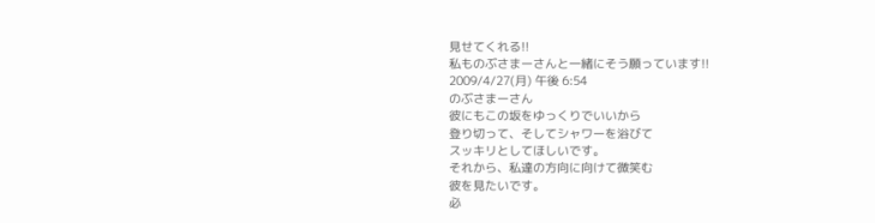見せてくれる!!
私ものぶさまーさんと一緒にそう願っています!!
2009/4/27(月) 午後 6:54
のぶさまーさん
彼にもこの坂をゆっくりでいいから
登り切って、そしてシャワーを浴びて
スッキリとしてほしいです。
それから、私達の方向に向けて微笑む
彼を見たいです。
必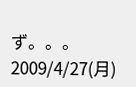ず。。。
2009/4/27(月)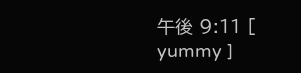午後 9:11 [ yummy ]